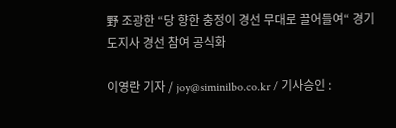野 조광한 “당 향한 충정이 경선 무대로 끌어들여“ 경기도지사 경선 참여 공식화

이영란 기자 / joy@siminilbo.co.kr / 기사승인 :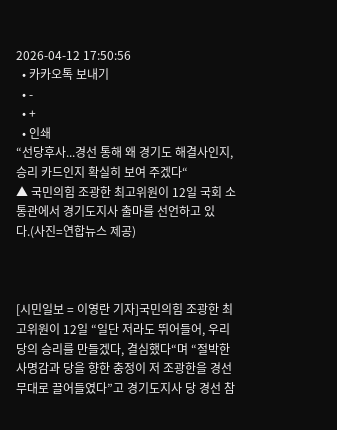2026-04-12 17:50:56
  • 카카오톡 보내기
  • -
  • +
  • 인쇄
“선당후사...경선 통해 왜 경기도 해결사인지, 승리 카드인지 확실히 보여 주겠다“
▲ 국민의힘 조광한 최고위원이 12일 국회 소통관에서 경기도지사 출마를 선언하고 있다.(사진=연합뉴스 제공)



[시민일보 = 이영란 기자]국민의힘 조광한 최고위원이 12일 “일단 저라도 뛰어들어, 우리당의 승리를 만들겠다, 결심했다“며 “절박한 사명감과 당을 향한 충정이 저 조광한을 경선 무대로 끌어들였다”고 경기도지사 당 경선 참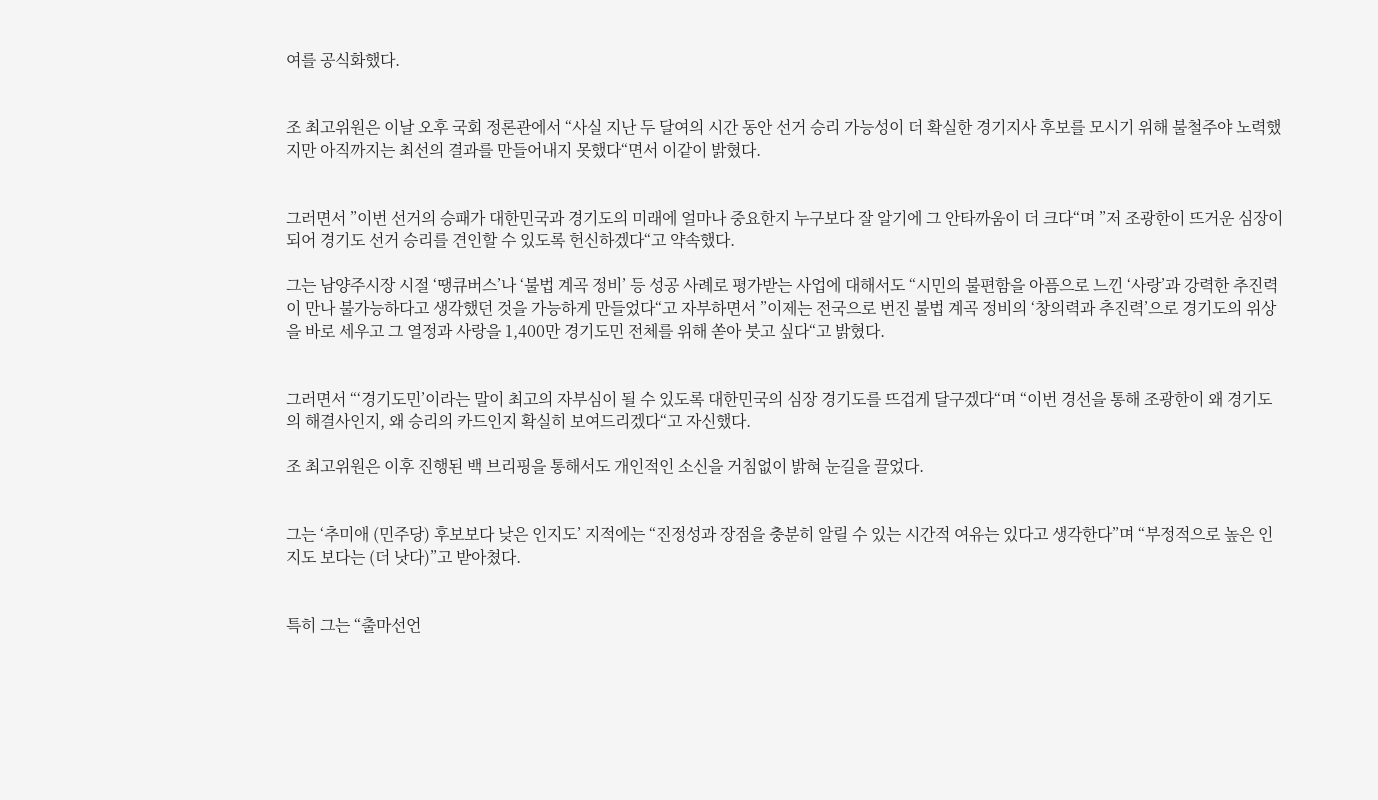여를 공식화했다.


조 최고위원은 이날 오후 국회 정론관에서 “사실 지난 두 달여의 시간 동안 선거 승리 가능성이 더 확실한 경기지사 후보를 모시기 위해 불철주야 노력했지만 아직까지는 최선의 결과를 만들어내지 못했다“면서 이같이 밝혔다.


그러면서 ”이번 선거의 승패가 대한민국과 경기도의 미래에 얼마나 중요한지 누구보다 잘 알기에 그 안타까움이 더 크다“며 ”저 조광한이 뜨거운 심장이 되어 경기도 선거 승리를 견인할 수 있도록 헌신하겠다“고 약속했다.

그는 남양주시장 시절 ‘땡큐버스’나 ‘불법 계곡 정비’ 등 성공 사례로 평가받는 사업에 대해서도 “시민의 불편함을 아픔으로 느낀 ‘사랑’과 강력한 추진력이 만나 불가능하다고 생각했던 것을 가능하게 만들었다“고 자부하면서 ”이제는 전국으로 번진 불법 계곡 정비의 ‘창의력과 추진력’으로 경기도의 위상을 바로 세우고 그 열정과 사랑을 1,400만 경기도민 전체를 위해 쏟아 붓고 싶다“고 밝혔다.


그러면서 “‘경기도민’이라는 말이 최고의 자부심이 될 수 있도록 대한민국의 심장 경기도를 뜨겁게 달구겠다“며 “이번 경선을 통해 조광한이 왜 경기도의 해결사인지, 왜 승리의 카드인지 확실히 보여드리겠다“고 자신했다.

조 최고위원은 이후 진행된 백 브리핑을 통해서도 개인적인 소신을 거침없이 밝혀 눈길을 끌었다.


그는 ‘추미애 (민주당) 후보보다 낮은 인지도’ 지적에는 “진정성과 장점을 충분히 알릴 수 있는 시간적 여유는 있다고 생각한다”며 “부정적으로 높은 인지도 보다는 (더 낫다)”고 받아쳤다.


특히 그는 “출마선언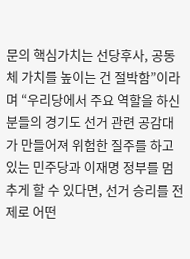문의 핵심가치는 선당후사, 공동체 가치를 높이는 건 절박함”이라며 “우리당에서 주요 역할을 하신 분들의 경기도 선거 관련 공감대가 만들어져 위험한 질주를 하고 있는 민주당과 이재명 정부를 멈추게 할 수 있다면, 선거 승리를 전제로 어떤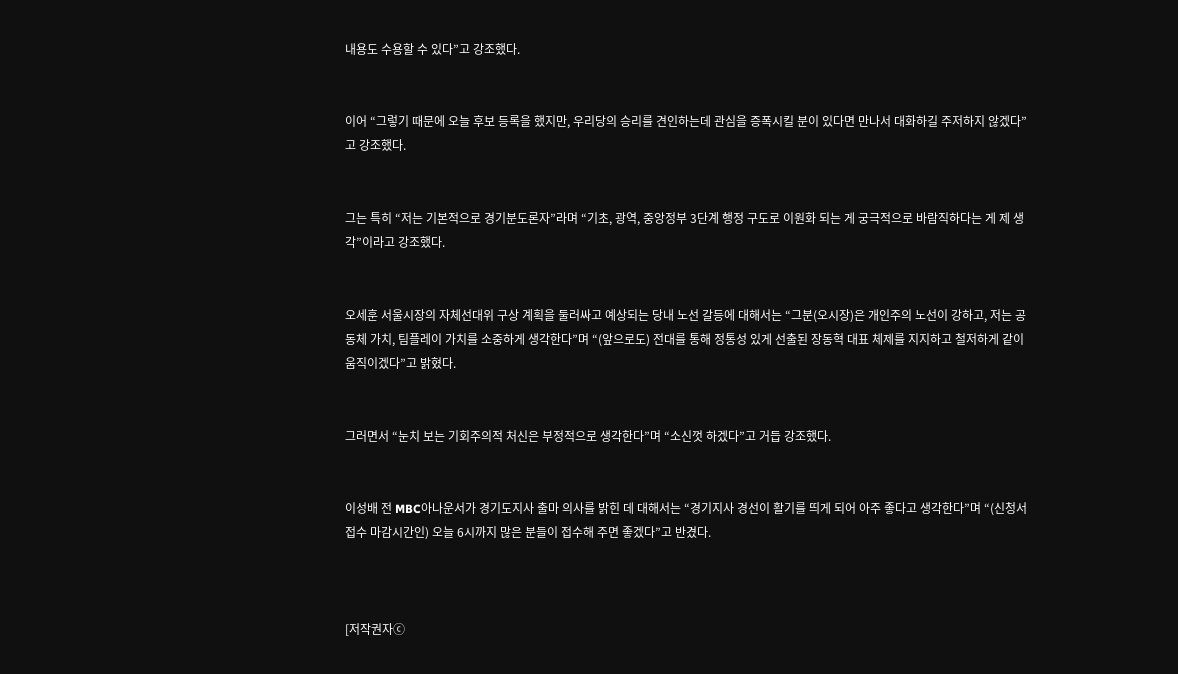내용도 수용할 수 있다”고 강조했다.


이어 “그렇기 때문에 오늘 후보 등록을 했지만, 우리당의 승리를 견인하는데 관심을 증폭시킬 분이 있다면 만나서 대화하길 주저하지 않겠다”고 강조했다.


그는 특히 “저는 기본적으로 경기분도론자”라며 “기초, 광역, 중앙정부 3단계 행정 구도로 이원화 되는 게 궁극적으로 바람직하다는 게 제 생각”이라고 강조했다.


오세훈 서울시장의 자체선대위 구상 계획을 둘러싸고 예상되는 당내 노선 갈등에 대해서는 “그분(오시장)은 개인주의 노선이 강하고, 저는 공동체 가치, 팀플레이 가치를 소중하게 생각한다”며 “(앞으로도) 전대를 통해 정통성 있게 선출된 장동혁 대표 체제를 지지하고 철저하게 같이 움직이겠다”고 밝혔다.


그러면서 “눈치 보는 기회주의적 처신은 부정적으로 생각한다”며 “소신껏 하겠다”고 거듭 강조했다.


이성배 전 MBC아나운서가 경기도지사 출마 의사를 밝힌 데 대해서는 “경기지사 경선이 활기를 띄게 되어 아주 좋다고 생각한다”며 “(신청서 접수 마감시간인) 오늘 6시까지 많은 분들이 접수해 주면 좋겠다”고 반겼다.



[저작권자ⓒ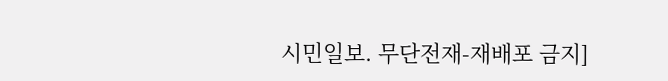시민일보. 무단전재-재배포 금지]